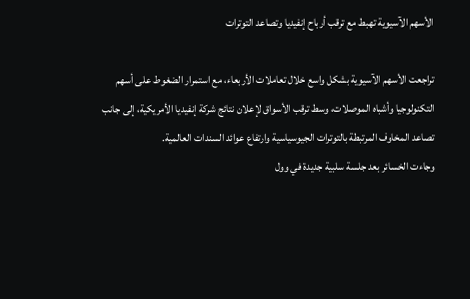الأسهم الآسيوية تهبط مع ترقب أرباح إنفيديا وتصاعد التوترات

تراجعت الأسهم الآسيوية بشكل واسع خلال تعاملات الأربعاء، مع استمرار الضغوط على أسهم التكنولوجيا وأشباه الموصلات، وسط ترقب الأسواق لإعلان نتائج شركة إنفيديا الأمريكية، إلى جانب تصاعد المخاوف المرتبطة بالتوترات الجيوسياسية وارتفاع عوائد السندات العالمية.
وجاءت الخسائر بعد جلسة سلبية جديدة في وول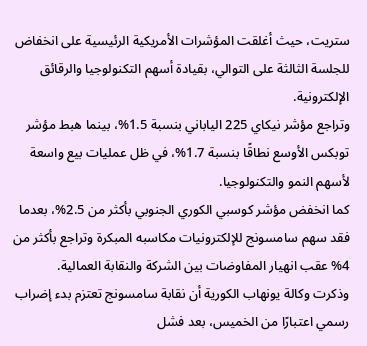ستريت، حيث أغلقت المؤشرات الأمريكية الرئيسية على انخفاض للجلسة الثالثة على التوالي، بقيادة أسهم التكنولوجيا والرقائق الإلكترونية.
وتراجع مؤشر نيكاي 225 الياباني بنسبة 1.5%، بينما هبط مؤشر توبكس الأوسع نطاقًا بنسبة 1.7%، في ظل عمليات بيع واسعة لأسهم النمو والتكنولوجيا.
كما انخفض مؤشر كوسبي الكوري الجنوبي بأكثر من 2.5%، بعدما فقد سهم سامسونج للإلكترونيات مكاسبه المبكرة وتراجع بأكثر من 4% عقب انهيار المفاوضات بين الشركة والنقابة العمالية.
وذكرت وكالة يونهاب الكورية أن نقابة سامسونج تعتزم بدء إضراب رسمي اعتبارًا من الخميس، بعد فشل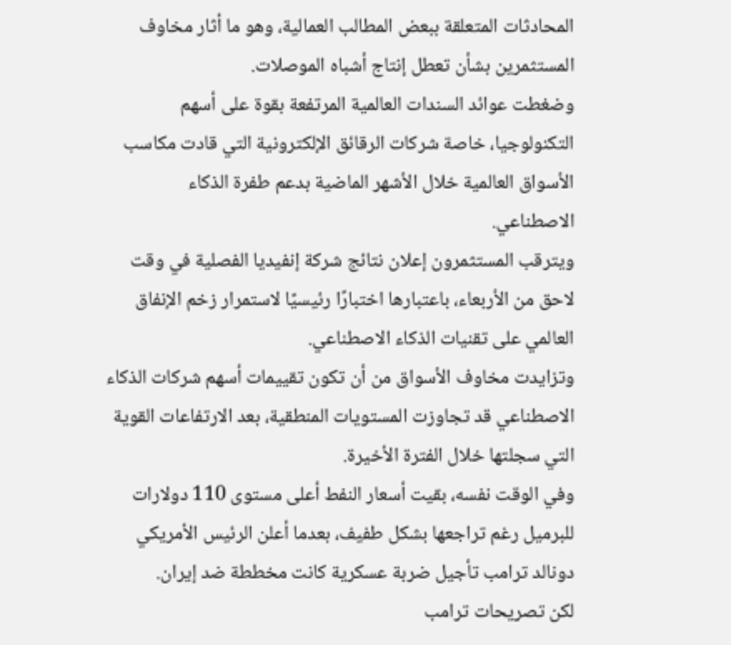المحادثات المتعلقة ببعض المطالب العمالية، وهو ما أثار مخاوف المستثمرين بشأن تعطل إنتاج أشباه الموصلات.
وضغطت عوائد السندات العالمية المرتفعة بقوة على أسهم التكنولوجيا، خاصة شركات الرقائق الإلكترونية التي قادت مكاسب الأسواق العالمية خلال الأشهر الماضية بدعم طفرة الذكاء الاصطناعي.
ويترقب المستثمرون إعلان نتائج شركة إنفيديا الفصلية في وقت لاحق من الأربعاء، باعتبارها اختبارًا رئيسيًا لاستمرار زخم الإنفاق العالمي على تقنيات الذكاء الاصطناعي.
وتزايدت مخاوف الأسواق من أن تكون تقييمات أسهم شركات الذكاء الاصطناعي قد تجاوزت المستويات المنطقية، بعد الارتفاعات القوية التي سجلتها خلال الفترة الأخيرة.
وفي الوقت نفسه، بقيت أسعار النفط أعلى مستوى 110 دولارات للبرميل رغم تراجعها بشكل طفيف، بعدما أعلن الرئيس الأمريكي دونالد ترامب تأجيل ضربة عسكرية كانت مخططة ضد إيران.
لكن تصريحات ترامب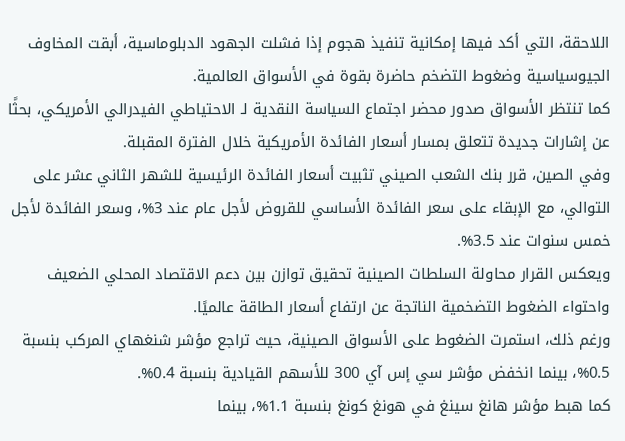اللاحقة، التي أكد فيها إمكانية تنفيذ هجوم إذا فشلت الجهود الدبلوماسية، أبقت المخاوف الجيوسياسية وضغوط التضخم حاضرة بقوة في الأسواق العالمية.
كما تنتظر الأسواق صدور محضر اجتماع السياسة النقدية لـ الاحتياطي الفيدرالي الأمريكي، بحثًا عن إشارات جديدة تتعلق بمسار أسعار الفائدة الأمريكية خلال الفترة المقبلة.
وفي الصين، قرر بنك الشعب الصيني تثبيت أسعار الفائدة الرئيسية للشهر الثاني عشر على التوالي، مع الإبقاء على سعر الفائدة الأساسي للقروض لأجل عام عند 3%، وسعر الفائدة لأجل خمس سنوات عند 3.5%.
ويعكس القرار محاولة السلطات الصينية تحقيق توازن بين دعم الاقتصاد المحلي الضعيف واحتواء الضغوط التضخمية الناتجة عن ارتفاع أسعار الطاقة عالميًا.
ورغم ذلك، استمرت الضغوط على الأسواق الصينية، حيث تراجع مؤشر شنغهاي المركب بنسبة 0.5%، بينما انخفض مؤشر سي إس آي 300 للأسهم القيادية بنسبة 0.4%.
كما هبط مؤشر هانغ سينغ في هونغ كونغ بنسبة 1.1%، بينما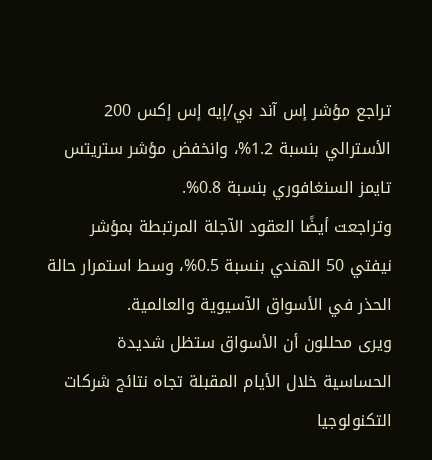تراجع مؤشر إس آند بي/إيه إس إكس 200 الأسترالي بنسبة 1.2%، وانخفض مؤشر ستريتس تايمز السنغافوري بنسبة 0.8%.
وتراجعت أيضًا العقود الآجلة المرتبطة بمؤشر نيفتي 50 الهندي بنسبة 0.5%، وسط استمرار حالة الحذر في الأسواق الآسيوية والعالمية.
ويرى محللون أن الأسواق ستظل شديدة الحساسية خلال الأيام المقبلة تجاه نتائج شركات التكنولوجيا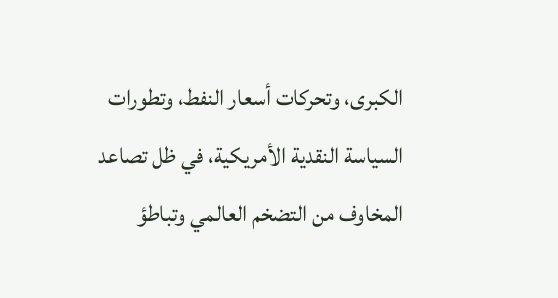الكبرى، وتحركات أسعار النفط، وتطورات السياسة النقدية الأمريكية، في ظل تصاعد المخاوف من التضخم العالمي وتباطؤ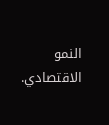النمو الاقتصادي.